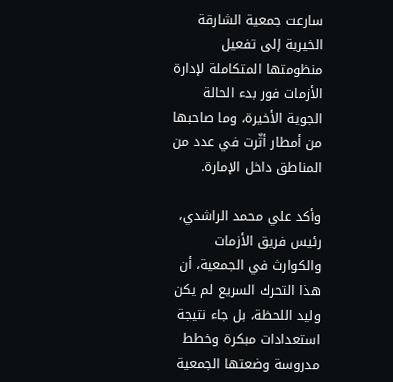سارعت جمعية الشارقة الخيرية إلى تفعيل منظومتها المتكاملة لإدارة الأزمات فور بدء الحالة الجوية الأخيرة، وما صاحبها من أمطار أثّرت في عدد من المناطق داخل الإمارة.

وأكد علي محمد الراشدي، رئيس فريق الأزمات والكوارث في الجمعية، أن هذا التحرك السريع لم يكن وليد اللحظة، بل جاء نتيجة استعدادات مبكرة وخطط مدروسة وضعتها الجمعية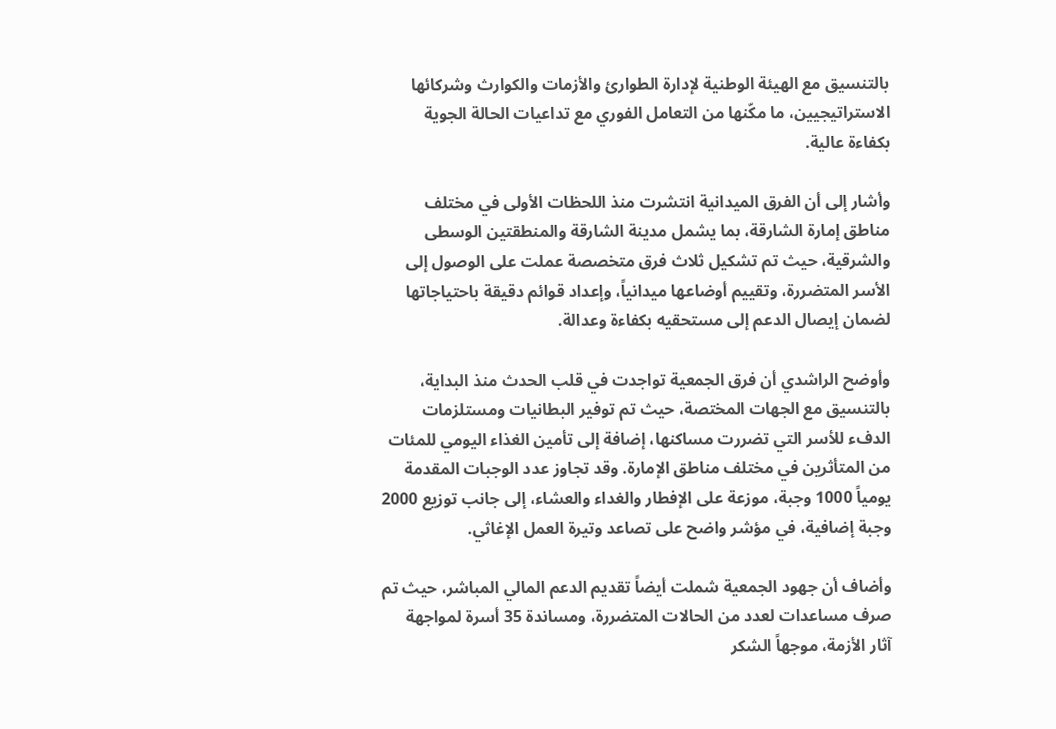بالتنسيق مع الهيئة الوطنية لإدارة الطوارئ والأزمات والكوارث وشركائها الاستراتيجيين، ما مكّنها من التعامل الفوري مع تداعيات الحالة الجوية بكفاءة عالية.

وأشار إلى أن الفرق الميدانية انتشرت منذ اللحظات الأولى في مختلف مناطق إمارة الشارقة، بما يشمل مدينة الشارقة والمنطقتين الوسطى والشرقية، حيث تم تشكيل ثلاث فرق متخصصة عملت على الوصول إلى الأسر المتضررة، وتقييم أوضاعها ميدانياً، وإعداد قوائم دقيقة باحتياجاتها لضمان إيصال الدعم إلى مستحقيه بكفاءة وعدالة.

وأوضح الراشدي أن فرق الجمعية تواجدت في قلب الحدث منذ البداية، بالتنسيق مع الجهات المختصة، حيث تم توفير البطانيات ومستلزمات الدفء للأسر التي تضررت مساكنها، إضافة إلى تأمين الغذاء اليومي للمئات من المتأثرين في مختلف مناطق الإمارة. وقد تجاوز عدد الوجبات المقدمة يومياً 1000 وجبة، موزعة على الإفطار والغداء والعشاء، إلى جانب توزيع 2000 وجبة إضافية، في مؤشر واضح على تصاعد وتيرة العمل الإغاثي.

وأضاف أن جهود الجمعية شملت أيضاً تقديم الدعم المالي المباشر، حيث تم صرف مساعدات لعدد من الحالات المتضررة، ومساندة 35 أسرة لمواجهة آثار الأزمة، موجهاً الشكر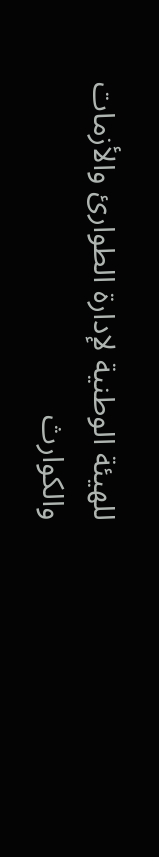للهيئة الوطنية لإدارة الطوارئ والأزمات والكوارث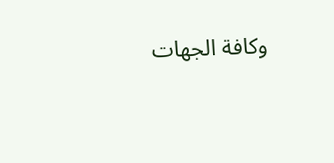وكافة الجهات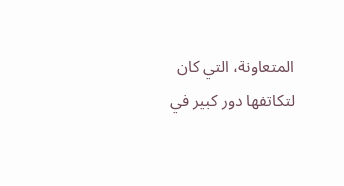المتعاونة، التي كان لتكاتفها دور كبير في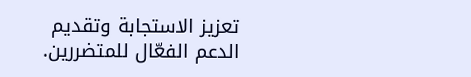تعزيز الاستجابة وتقديم الدعم الفعّال للمتضررين.